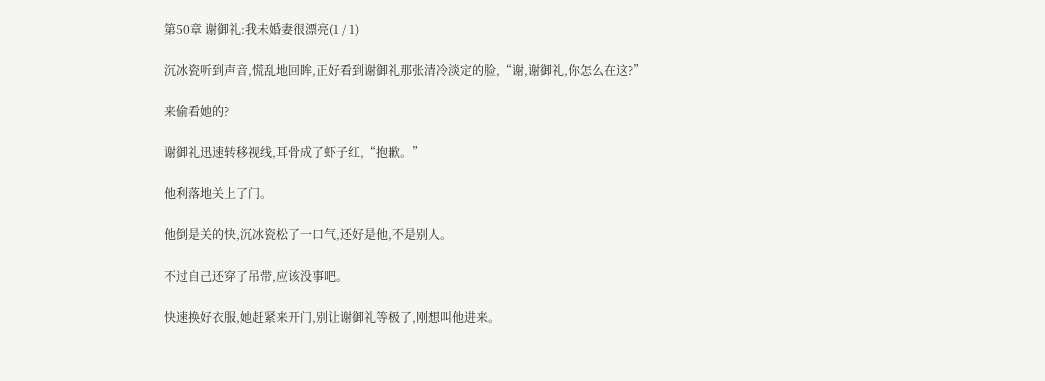第50章 谢御礼:我未婚妻很漂亮(1 / 1)

沉冰瓷听到声音,慌乱地回眸,正好看到谢御礼那张清冷淡定的脸,“谢,谢御礼,你怎么在这?”

来偷看她的?

谢御礼迅速转移视线,耳骨成了虾子红,“抱歉。”

他利落地关上了门。

他倒是关的快,沉冰瓷松了一口气,还好是他,不是别人。

不过自己还穿了吊带,应该没事吧。

快速换好衣服,她赶紧来开门,别让谢御礼等极了,刚想叫他进来。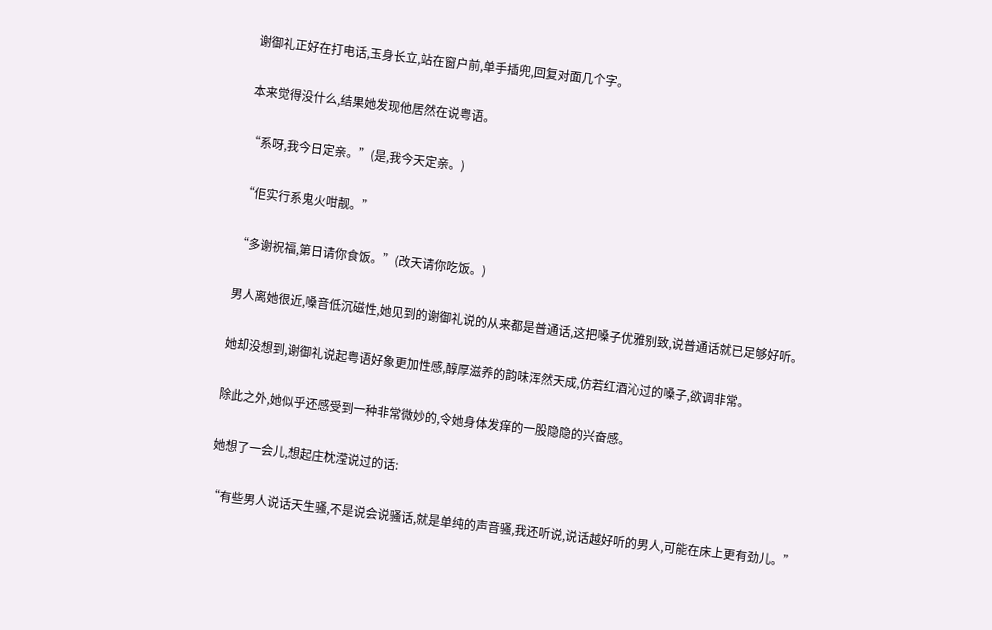谢御礼正好在打电话,玉身长立,站在窗户前,单手插兜,回复对面几个字。

本来觉得没什么,结果她发现他居然在说粤语。

“系呀,我今日定亲。”(是,我今天定亲。)

“佢实行系鬼火咁靓。”

“多谢祝福,第日请你食饭。”(改天请你吃饭。)

男人离她很近,嗓音低沉磁性,她见到的谢御礼说的从来都是普通话,这把嗓子优雅别致,说普通话就已足够好听。

她却没想到,谢御礼说起粤语好象更加性感,醇厚滋养的韵味浑然天成,仿若红酒沁过的嗓子,欲调非常。

除此之外,她似乎还感受到一种非常微妙的,令她身体发痒的一股隐隐的兴奋感。

她想了一会儿,想起庄枕滢说过的话:

“有些男人说话天生骚,不是说会说骚话,就是单纯的声音骚,我还听说,说话越好听的男人,可能在床上更有劲儿。”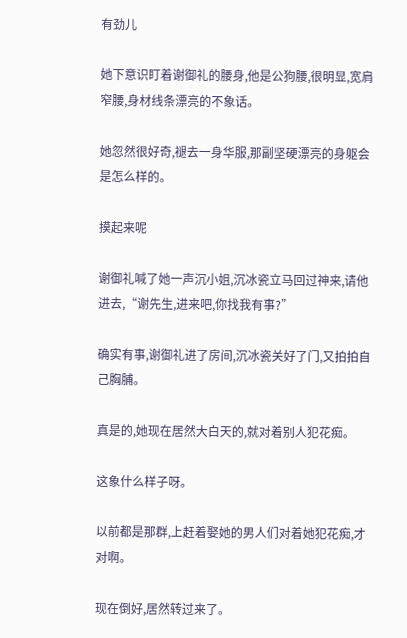有劲儿

她下意识盯着谢御礼的腰身,他是公狗腰,很明显,宽肩窄腰,身材线条漂亮的不象话。

她忽然很好奇,褪去一身华服,那副坚硬漂亮的身躯会是怎么样的。

摸起来呢

谢御礼喊了她一声沉小姐,沉冰瓷立马回过神来,请他进去,“谢先生,进来吧,你找我有事?”

确实有事,谢御礼进了房间,沉冰瓷关好了门,又拍拍自己胸脯。

真是的,她现在居然大白天的,就对着别人犯花痴。

这象什么样子呀。

以前都是那群,上赶着娶她的男人们对着她犯花痴,才对啊。

现在倒好,居然转过来了。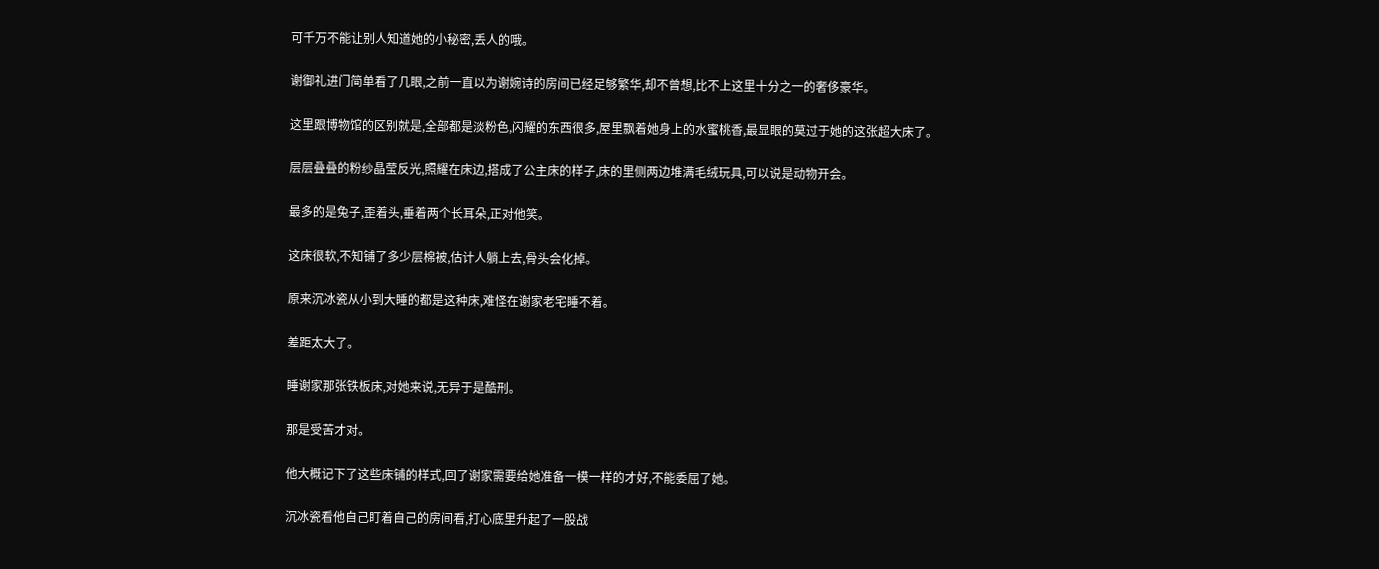可千万不能让别人知道她的小秘密,丢人的哦。

谢御礼进门简单看了几眼,之前一直以为谢婉诗的房间已经足够繁华,却不曾想,比不上这里十分之一的奢侈豪华。

这里跟博物馆的区别就是,全部都是淡粉色,闪耀的东西很多,屋里飘着她身上的水蜜桃香,最显眼的莫过于她的这张超大床了。

层层叠叠的粉纱晶莹反光,照耀在床边,搭成了公主床的样子,床的里侧两边堆满毛绒玩具,可以说是动物开会。

最多的是兔子,歪着头,垂着两个长耳朵,正对他笑。

这床很软,不知铺了多少层棉被,估计人躺上去,骨头会化掉。

原来沉冰瓷从小到大睡的都是这种床,难怪在谢家老宅睡不着。

差距太大了。

睡谢家那张铁板床,对她来说,无异于是酷刑。

那是受苦才对。

他大概记下了这些床铺的样式,回了谢家需要给她准备一模一样的才好,不能委屈了她。

沉冰瓷看他自己盯着自己的房间看,打心底里升起了一股战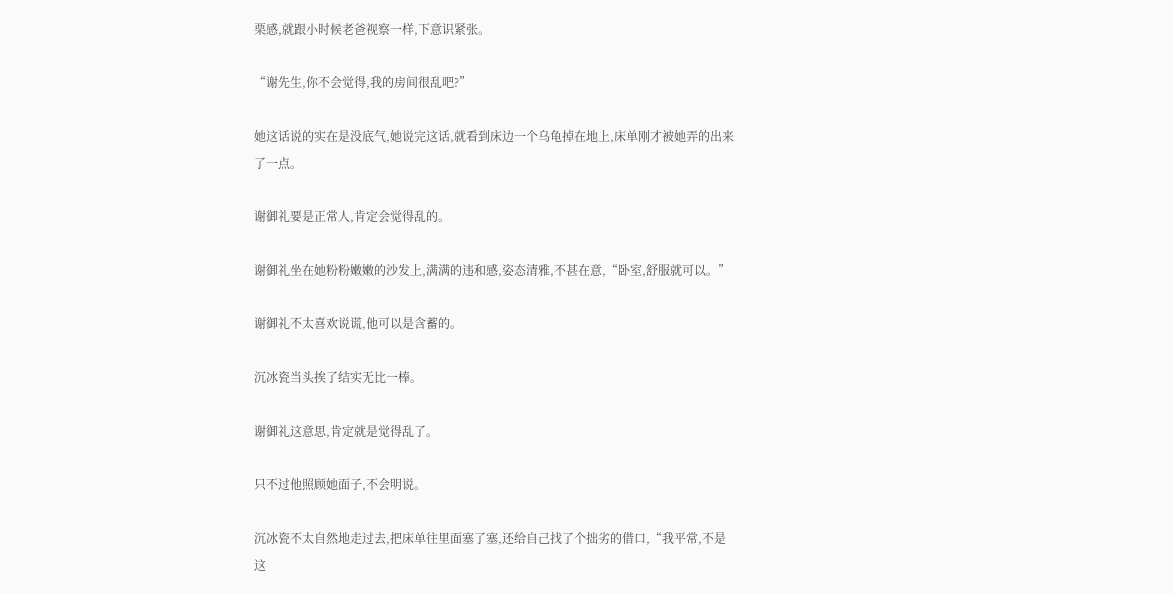栗感,就跟小时候老爸视察一样,下意识紧张。

“谢先生,你不会觉得,我的房间很乱吧?”

她这话说的实在是没底气,她说完这话,就看到床边一个乌龟掉在地上,床单刚才被她弄的出来了一点。

谢御礼要是正常人,肯定会觉得乱的。

谢御礼坐在她粉粉嫩嫩的沙发上,满满的违和感,姿态清雅,不甚在意,“卧室,舒服就可以。”

谢御礼不太喜欢说谎,他可以是含蓄的。

沉冰瓷当头挨了结实无比一棒。

谢御礼这意思,肯定就是觉得乱了。

只不过他照顾她面子,不会明说。

沉冰瓷不太自然地走过去,把床单往里面塞了塞,还给自己找了个拙劣的借口,“我平常,不是这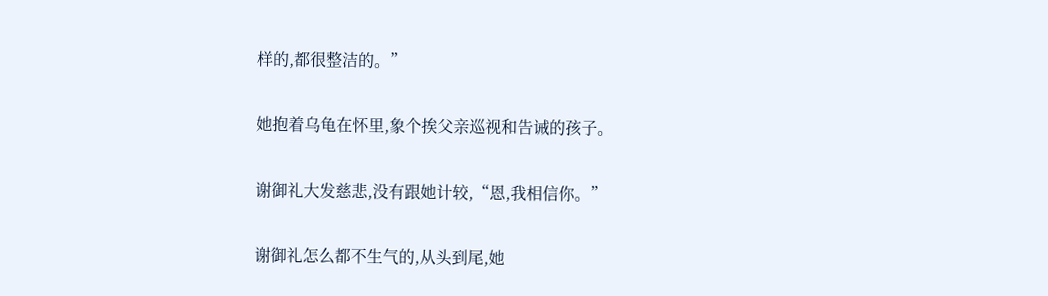样的,都很整洁的。”

她抱着乌龟在怀里,象个挨父亲巡视和告诫的孩子。

谢御礼大发慈悲,没有跟她计较,“恩,我相信你。”

谢御礼怎么都不生气的,从头到尾,她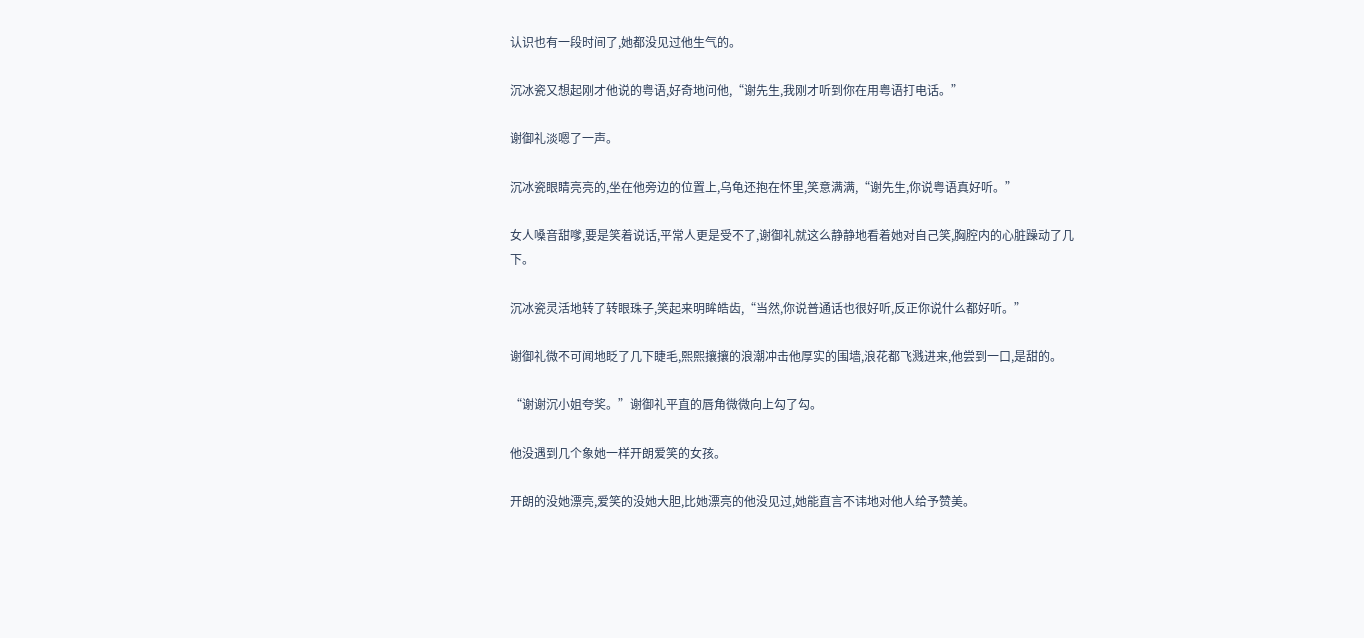认识也有一段时间了,她都没见过他生气的。

沉冰瓷又想起刚才他说的粤语,好奇地问他,“谢先生,我刚才听到你在用粤语打电话。”

谢御礼淡嗯了一声。

沉冰瓷眼睛亮亮的,坐在他旁边的位置上,乌龟还抱在怀里,笑意满满,“谢先生,你说粤语真好听。”

女人嗓音甜嗲,要是笑着说话,平常人更是受不了,谢御礼就这么静静地看着她对自己笑,胸腔内的心脏躁动了几下。

沉冰瓷灵活地转了转眼珠子,笑起来明眸皓齿,“当然,你说普通话也很好听,反正你说什么都好听。”

谢御礼微不可闻地眨了几下睫毛,熙熙攘攘的浪潮冲击他厚实的围墙,浪花都飞溅进来,他尝到一口,是甜的。

“谢谢沉小姐夸奖。”谢御礼平直的唇角微微向上勾了勾。

他没遇到几个象她一样开朗爱笑的女孩。

开朗的没她漂亮,爱笑的没她大胆,比她漂亮的他没见过,她能直言不讳地对他人给予赞美。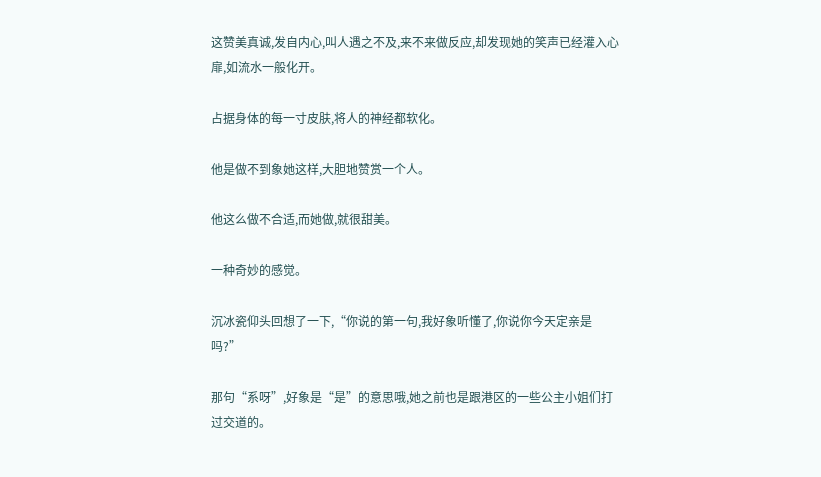这赞美真诚,发自内心,叫人遇之不及,来不来做反应,却发现她的笑声已经灌入心扉,如流水一般化开。

占据身体的每一寸皮肤,将人的神经都软化。

他是做不到象她这样,大胆地赞赏一个人。

他这么做不合适,而她做,就很甜美。

一种奇妙的感觉。

沉冰瓷仰头回想了一下,“你说的第一句,我好象听懂了,你说你今天定亲是吗?”

那句“系呀”,好象是“是”的意思哦,她之前也是跟港区的一些公主小姐们打过交道的。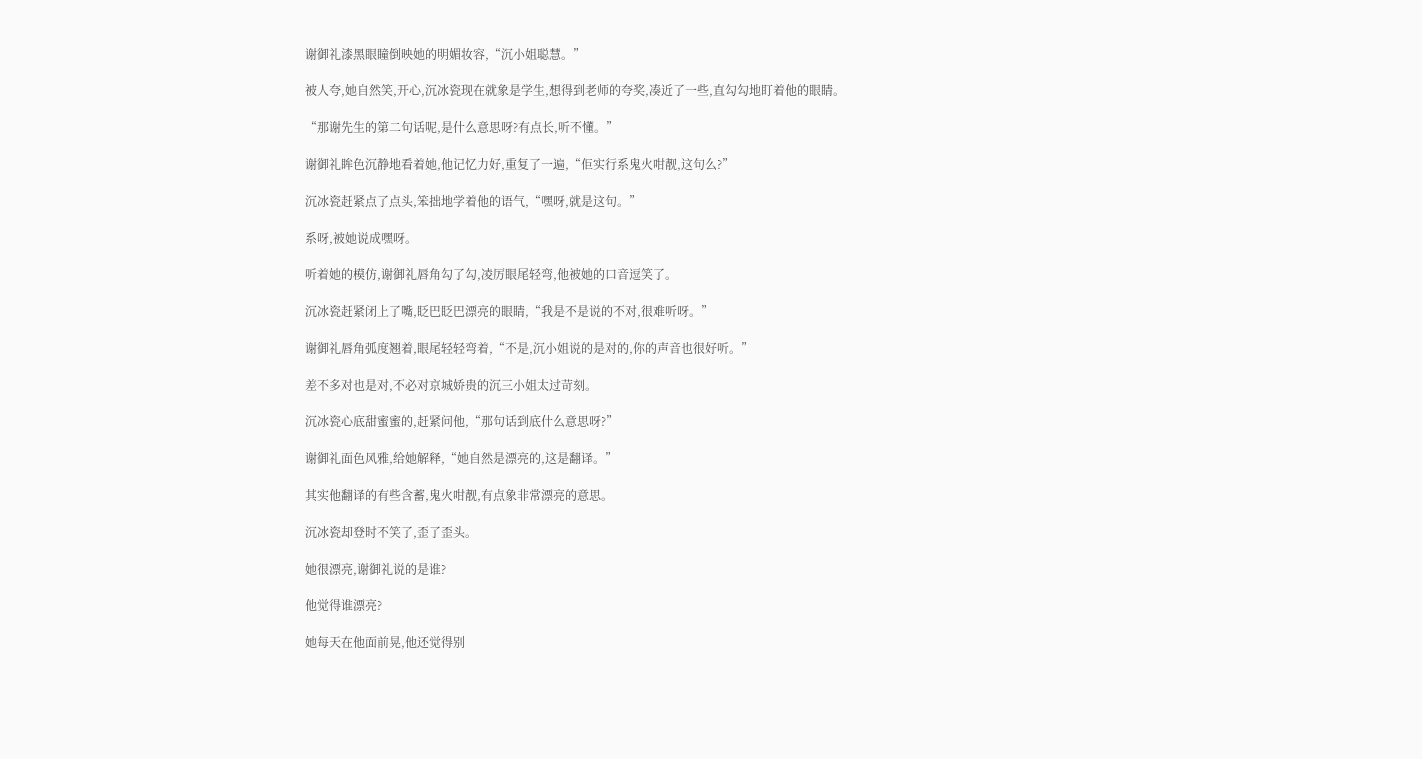谢御礼漆黑眼瞳倒映她的明媚妆容,“沉小姐聪慧。”

被人夸,她自然笑,开心,沉冰瓷现在就象是学生,想得到老师的夸奖,凑近了一些,直勾勾地盯着他的眼睛。

“那谢先生的第二句话呢,是什么意思呀?有点长,听不懂。”

谢御礼眸色沉静地看着她,他记忆力好,重复了一遍,“佢实行系鬼火咁靓,这句么?”

沉冰瓷赶紧点了点头,笨拙地学着他的语气,“嘿呀,就是这句。”

系呀,被她说成嘿呀。

听着她的模仿,谢御礼唇角勾了勾,凌厉眼尾轻弯,他被她的口音逗笑了。

沉冰瓷赶紧闭上了嘴,眨巴眨巴漂亮的眼睛,“我是不是说的不对,很难听呀。”

谢御礼唇角弧度翘着,眼尾轻轻弯着,“不是,沉小姐说的是对的,你的声音也很好听。”

差不多对也是对,不必对京城娇贵的沉三小姐太过苛刻。

沉冰瓷心底甜蜜蜜的,赶紧问他,“那句话到底什么意思呀?”

谢御礼面色风雅,给她解释,“她自然是漂亮的,这是翻译。”

其实他翻译的有些含蓄,鬼火咁靓,有点象非常漂亮的意思。

沉冰瓷却登时不笑了,歪了歪头。

她很漂亮,谢御礼说的是谁?

他觉得谁漂亮?

她每天在他面前晃,他还觉得别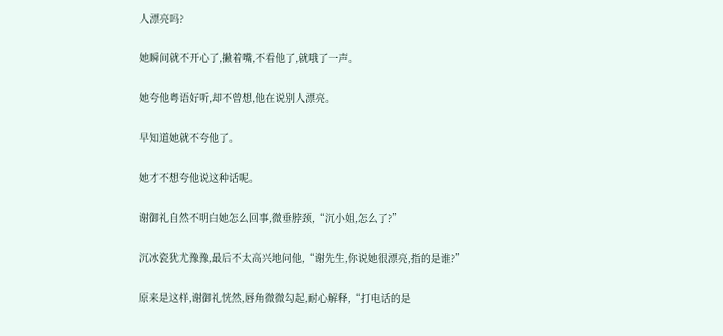人漂亮吗?

她瞬间就不开心了,撇着嘴,不看他了,就哦了一声。

她夸他粤语好听,却不曾想,他在说别人漂亮。

早知道她就不夸他了。

她才不想夸他说这种话呢。

谢御礼自然不明白她怎么回事,微垂脖颈,“沉小姐,怎么了?”

沉冰瓷犹尤豫豫,最后不太高兴地问他,“谢先生,你说她很漂亮,指的是谁?”

原来是这样,谢御礼恍然,唇角微微勾起,耐心解释,“打电话的是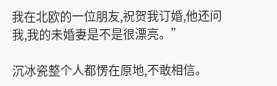我在北欧的一位朋友,祝贺我订婚,他还问我,我的未婚妻是不是很漂亮。”

沉冰瓷整个人都愣在原地,不敢相信。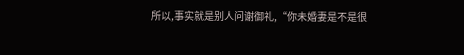所以,事实就是别人问谢御礼,“你未婚妻是不是很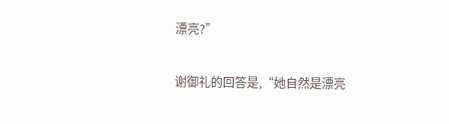漂亮?”

谢御礼的回答是,“她自然是漂亮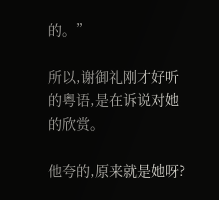的。”

所以,谢御礼刚才好听的粤语,是在诉说对她的欣赏。

他夸的,原来就是她呀?